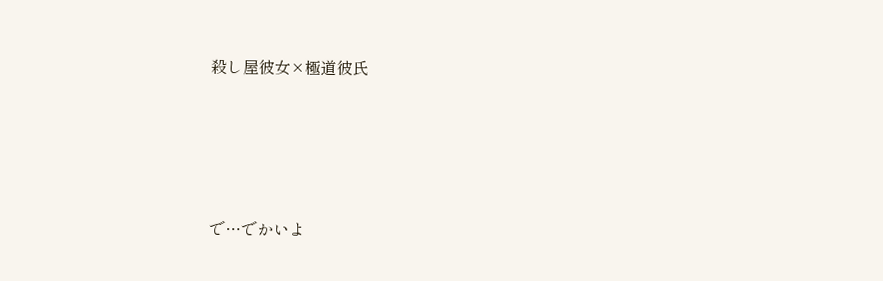殺し屋彼女×極道彼氏




で…でかいよ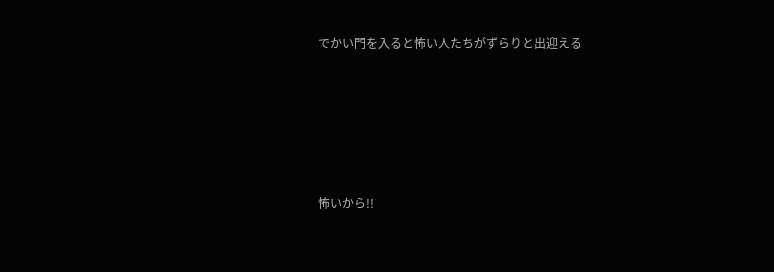でかい門を入ると怖い人たちがずらりと出迎える





怖いから!!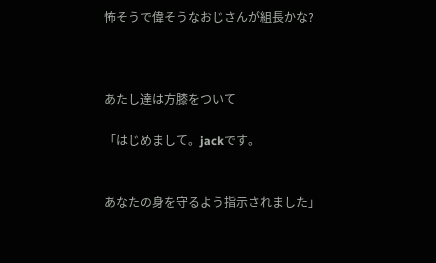怖そうで偉そうなおじさんが組長かな?



あたし達は方膝をついて

「はじめまして。jackです。


あなたの身を守るよう指示されました」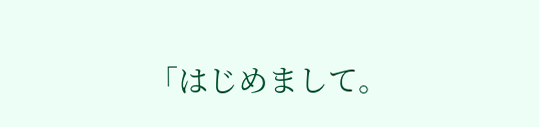「はじめまして。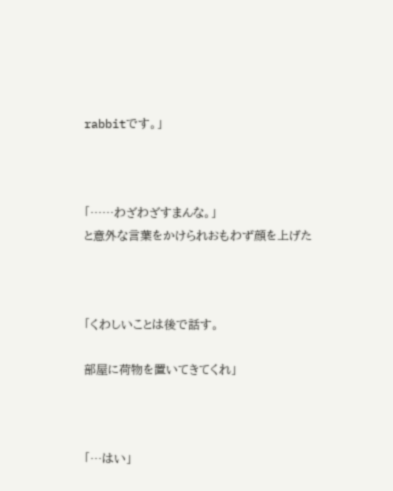rabbitです。」



「……わざわざすまんな。」
と意外な言葉をかけられおもわず顔を上げた



「くわしいことは後で話す。

部屋に荷物を置いてきてくれ」



「…はい」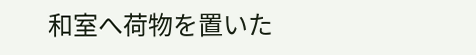和室へ荷物を置いた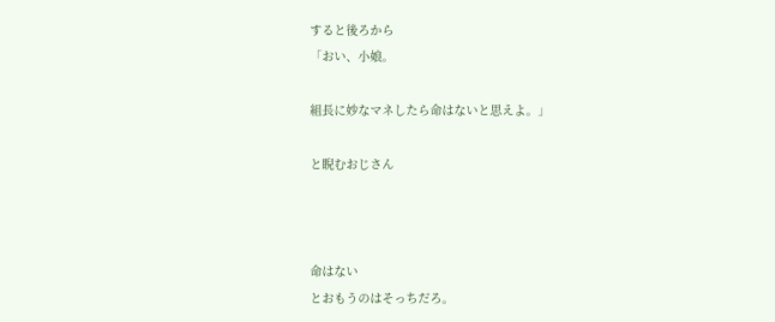すると後ろから
「おい、小娘。

組長に妙なマネしたら命はないと思えよ。」

と睨むおじさん



命はない
とおもうのはそっちだろ。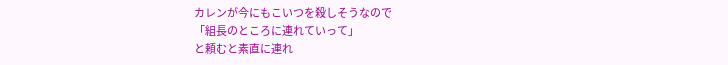カレンが今にもこいつを殺しそうなので
「組長のところに連れていって」
と頼むと素直に連れ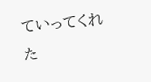ていってくれた